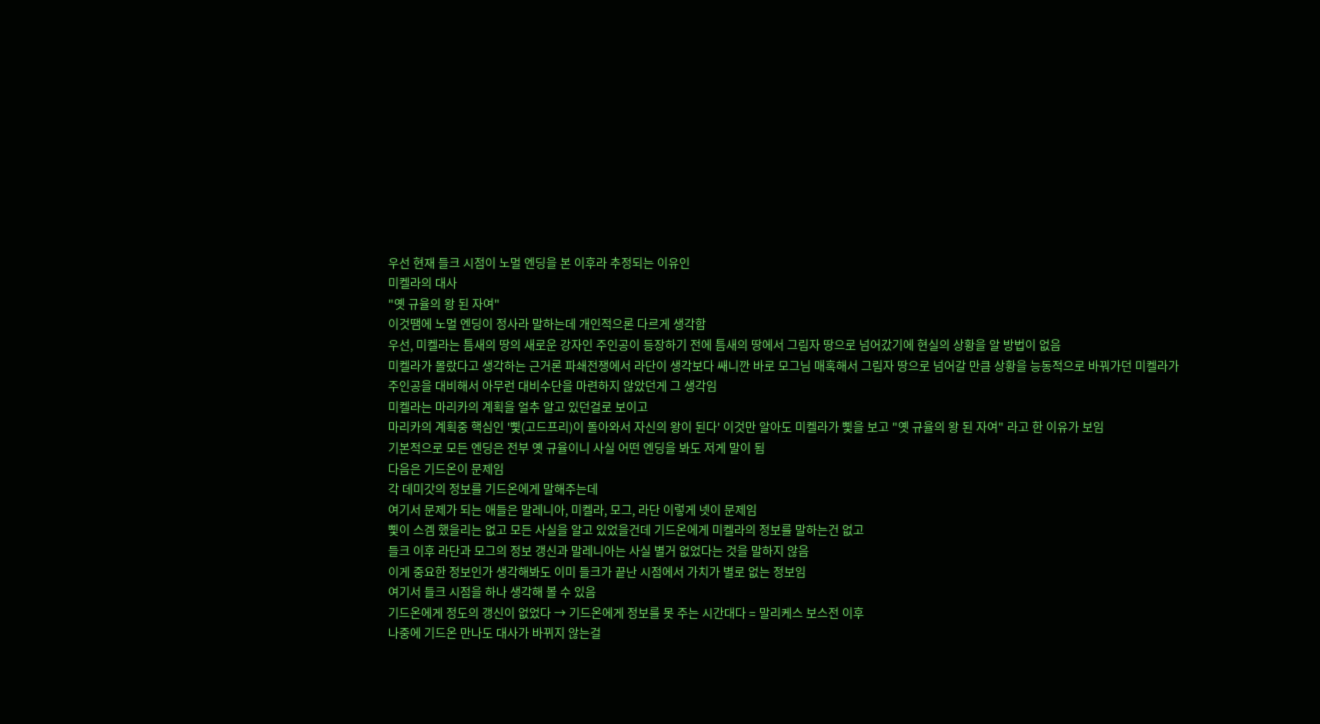우선 현재 들크 시점이 노멀 엔딩을 본 이후라 추정되는 이유인
미켈라의 대사
"옛 규율의 왕 된 자여"
이것땜에 노멀 엔딩이 정사라 말하는데 개인적으론 다르게 생각함
우선, 미켈라는 틈새의 땅의 새로운 강자인 주인공이 등장하기 전에 틈새의 땅에서 그림자 땅으로 넘어갔기에 현실의 상황을 알 방법이 없음
미켈라가 몰랐다고 생각하는 근거론 파쇄전쟁에서 라단이 생각보다 쌔니깐 바로 모그님 매혹해서 그림자 땅으로 넘어갈 만큼 상황을 능동적으로 바꿔가던 미켈라가
주인공을 대비해서 아무런 대비수단을 마련하지 않았던게 그 생각임
미켈라는 마리카의 계획을 얼추 알고 있던걸로 보이고
마리카의 계획중 핵심인 '삧(고드프리)이 돌아와서 자신의 왕이 된다' 이것만 알아도 미켈라가 삧을 보고 "옛 규율의 왕 된 자여" 라고 한 이유가 보임
기본적으로 모든 엔딩은 전부 옛 규율이니 사실 어떤 엔딩을 봐도 저게 말이 됨
다음은 기드온이 문제임
각 데미갓의 정보를 기드온에게 말해주는데
여기서 문제가 되는 애들은 말레니아, 미켈라, 모그, 라단 이렇게 넷이 문제임
삧이 스겜 했을리는 없고 모든 사실을 알고 있었을건데 기드온에게 미켈라의 정보를 말하는건 없고
들크 이후 라단과 모그의 정보 갱신과 말레니아는 사실 별거 없었다는 것을 말하지 않음
이게 중요한 정보인가 생각해봐도 이미 들크가 끝난 시점에서 가치가 별로 없는 정보임
여기서 들크 시점을 하나 생각해 볼 수 있음
기드온에게 정도의 갱신이 없었다 → 기드온에게 정보를 못 주는 시간대다 = 말리케스 보스전 이후
나중에 기드온 만나도 대사가 바뀌지 않는걸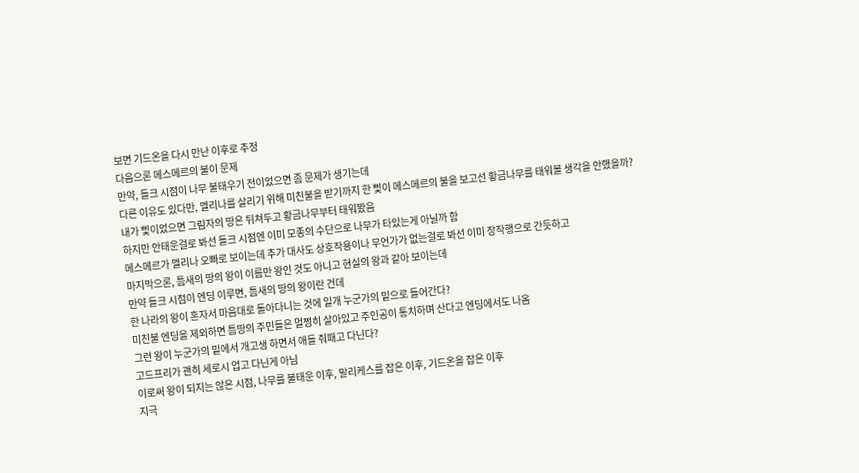보면 기드온을 다시 만난 이후로 추정
다음으론 메스메르의 불이 문제
만약, 들크 시점이 나무 불태우기 전이었으면 좀 문제가 생기는데
다른 이유도 있다만, 멜리나를 살리기 위해 미친불을 받기까지 한 삧이 메스메르의 불을 보고선 황금나무를 태워볼 생각을 안했을까?
내가 삧이었으면 그림자의 땅은 뒤쳐두고 황금나무부터 태워봤음
하지만 안태운걸로 봐선 들크 시점엔 이미 모종의 수단으로 나무가 타있는게 아닐까 함
메스메르가 멜리나 오빠로 보이는데 추가 대사도 상호작용이나 무언가가 없는걸로 봐선 이미 장작행으로 간듯하고
마지막으론, 틈새의 땅의 왕이 이름만 왕인 것도 아니고 현실의 왕과 같아 보이는데
만약 들크 시점이 엔딩 이루면, 틈새의 땅의 왕이란 건데
한 나라의 왕이 혼자서 마음대로 돌아다니는 것에 일개 누군가의 밑으로 들어간다?
미친불 엔딩을 제외하면 틈땅의 주민들은 멀쩡히 살아있고 주인공이 통치하며 산다고 엔딩에서도 나옴
그런 왕이 누군가의 밑에서 개고생 하면서 애들 줘패고 다닌다?
고드프리가 괜히 세로시 업고 다닌게 아님
이로써 왕이 되지는 않은 시점, 나무를 불태운 이후, 말리케스를 잡은 이후, 기드온을 잡은 이후
지극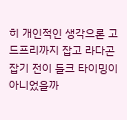히 개인적인 생각으론 고드프리까지 잡고 라다곤 잡기 전이 들크 타이밍이 아니었을까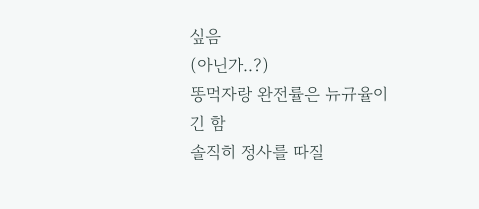싶음
(아닌가..?)
똥먹자랑 완전률은 뉴규율이긴 함
솔직히 정사를 따질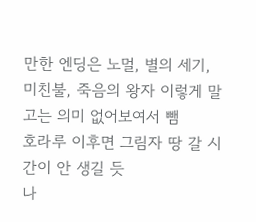만한 엔딩은 노멀, 별의 세기, 미친불, 죽음의 왕자 이렇게 말고는 의미 없어보여서 뺌
호라루 이후면 그림자 땅 갈 시간이 안 생길 듯
나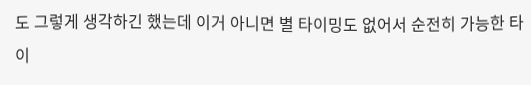도 그렇게 생각하긴 했는데 이거 아니면 별 타이밍도 없어서 순전히 가능한 타이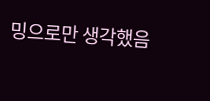밍으로만 생각했음